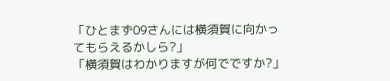「ひとまず09さんには横須賀に向かってもらえるかしら?」
「横須賀はわかりますが何でですか?」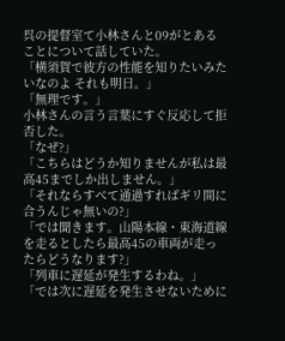呉の提督室て小林さんと09がとあることについて話していた。
「横須賀で彼方の性能を知りたいみたいなのよ それも明日。」
「無理です。」
小林さんの言う言葉にすぐ反応して拒否した。
「なぜ?」
「こちらはどうか知りませんが私は最高45までしか出しません。」
「それならすべて通過すればギリ間に合うんじゃ無いの?」
「では聞きます。山陽本線・東海道線を走るとしたら最高45の車両が走ったらどうなります?」
「列車に遅延が発生するわね。」
「では次に遅延を発生させないために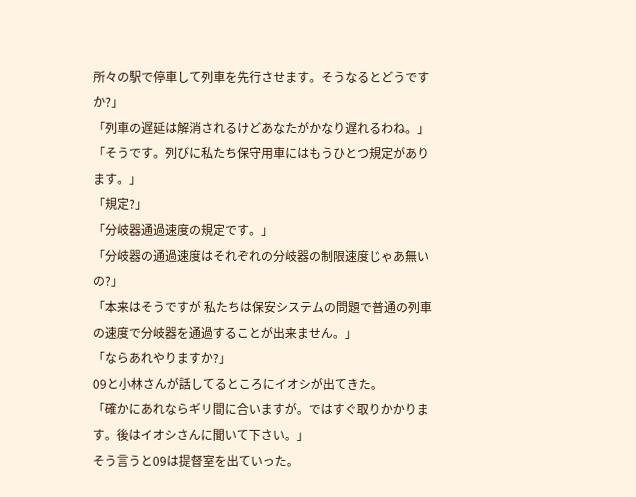所々の駅で停車して列車を先行させます。そうなるとどうですか?」
「列車の遅延は解消されるけどあなたがかなり遅れるわね。」
「そうです。列びに私たち保守用車にはもうひとつ規定があります。」
「規定?」
「分岐器通過速度の規定です。」
「分岐器の通過速度はそれぞれの分岐器の制限速度じゃあ無いの?」
「本来はそうですが 私たちは保安システムの問題で普通の列車の速度で分岐器を通過することが出来ません。」
「ならあれやりますか?」
09と小林さんが話してるところにイオシが出てきた。
「確かにあれならギリ間に合いますが。ではすぐ取りかかります。後はイオシさんに聞いて下さい。」
そう言うと09は提督室を出ていった。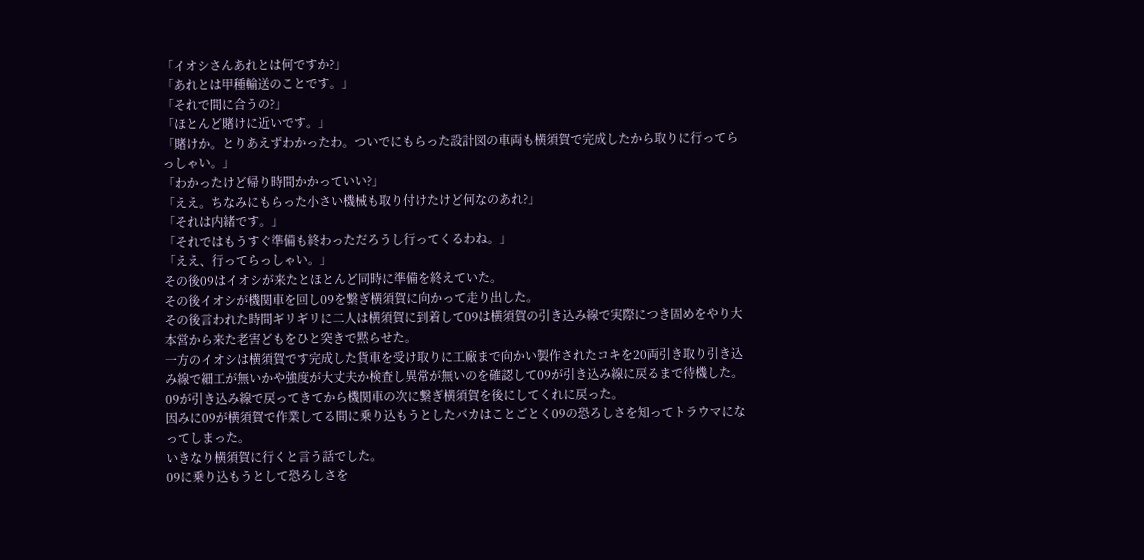「イオシさんあれとは何ですか?」
「あれとは甲種輸送のことです。」
「それで間に合うの?」
「ほとんど賭けに近いです。」
「賭けか。とりあえずわかったわ。ついでにもらった設計図の車両も横須賀で完成したから取りに行ってらっしゃい。」
「わかったけど帰り時間かかっていい?」
「ええ。ちなみにもらった小さい機械も取り付けたけど何なのあれ?」
「それは内緒です。」
「それではもうすぐ準備も終わっただろうし行ってくるわね。」
「ええ、行ってらっしゃい。」
その後09はイオシが来たとほとんど同時に準備を終えていた。
その後イオシが機関車を回し09を繋ぎ横須賀に向かって走り出した。
その後言われた時間ギリギリに二人は横須賀に到着して09は横須賀の引き込み線で実際につき固めをやり大本営から来た老害どもをひと突きで黙らせた。
一方のイオシは横須賀です完成した貨車を受け取りに工廠まで向かい製作されたコキを20両引き取り引き込み線で細工が無いかや強度が大丈夫か検査し異常が無いのを確認して09が引き込み線に戻るまで待機した。
09が引き込み線で戻ってきてから機関車の次に繋ぎ横須賀を後にしてくれに戻った。
因みに09が横須賀で作業してる間に乗り込もうとしたバカはことごとく09の恐ろしさを知ってトラウマになってしまった。
いきなり横須賀に行くと言う話でした。
09に乗り込もうとして恐ろしさを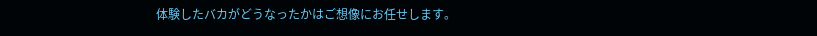体験したバカがどうなったかはご想像にお任せします。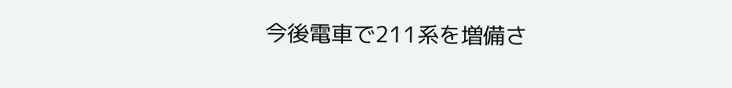今後電車で211系を増備さ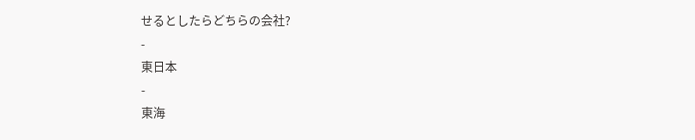せるとしたらどちらの会社?
-
東日本
-
東海